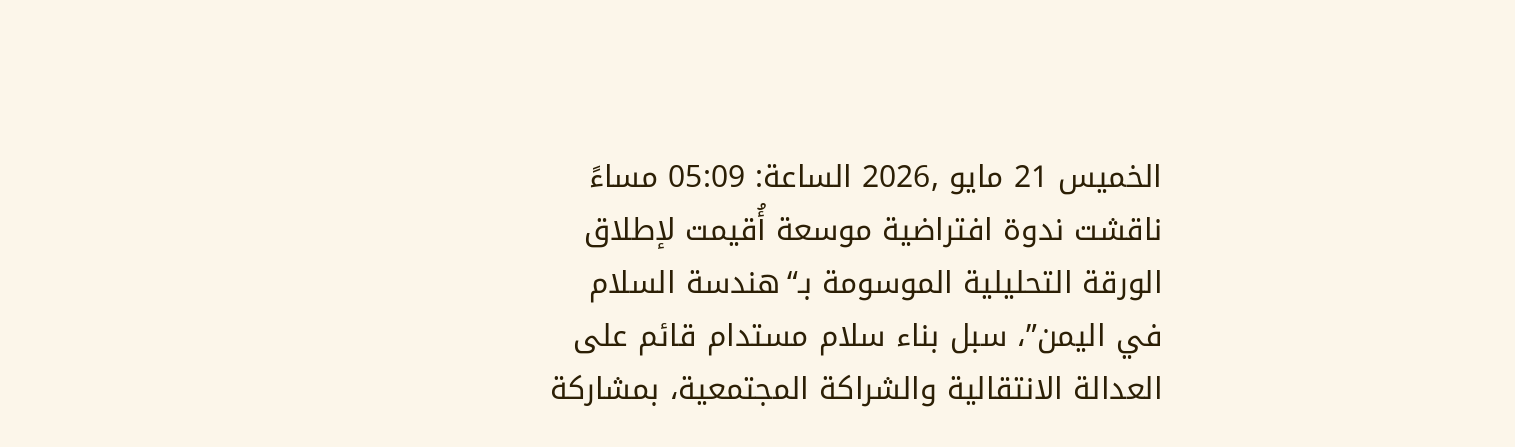الخميس 21 مايو ,2026 الساعة: 05:09 مساءً
ناقشت ندوة افتراضية موسعة أُقيمت لإطلاق الورقة التحليلية الموسومة بـ“هندسة السلام في اليمن”، سبل بناء سلام مستدام قائم على العدالة الانتقالية والشراكة المجتمعية، بمشاركة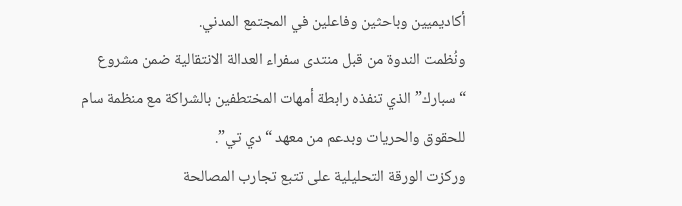أكاديميين وباحثين وفاعلين في المجتمع المدني.
ونُظمت الندوة من قبل منتدى سفراء العدالة الانتقالية ضمن مشروع “سبارك” الذي تنفذه رابطة أمهات المختطفين بالشراكة مع منظمة سام للحقوق والحريات وبدعم من معهد “دي تي”.
وركزت الورقة التحليلية على تتبع تجارب المصالحة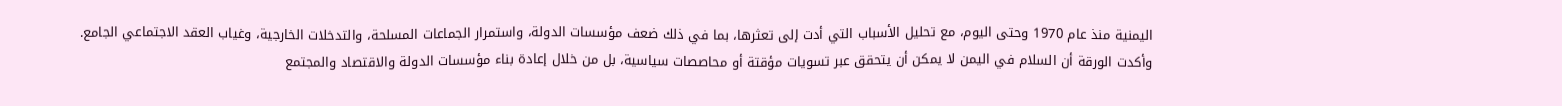اليمنية منذ عام 1970 وحتى اليوم، مع تحليل الأسباب التي أدت إلى تعثرها، بما في ذلك ضعف مؤسسات الدولة، واستمرار الجماعات المسلحة، والتدخلات الخارجية، وغياب العقد الاجتماعي الجامع.
وأكدت الورقة أن السلام في اليمن لا يمكن أن يتحقق عبر تسويات مؤقتة أو محاصصات سياسية، بل من خلال إعادة بناء مؤسسات الدولة والاقتصاد والمجتمع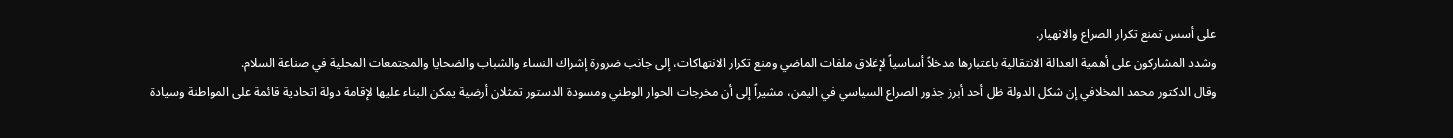على أسس تمنع تكرار الصراع والانهيار.
وشدد المشاركون على أهمية العدالة الانتقالية باعتبارها مدخلاً أساسياً لإغلاق ملفات الماضي ومنع تكرار الانتهاكات، إلى جانب ضرورة إشراك النساء والشباب والضحايا والمجتمعات المحلية في صناعة السلام.
وقال الدكتور محمد المخلافي إن شكل الدولة ظل أحد أبرز جذور الصراع السياسي في اليمن، مشيراً إلى أن مخرجات الحوار الوطني ومسودة الدستور تمثلان أرضية يمكن البناء عليها لإقامة دولة اتحادية قائمة على المواطنة وسيادة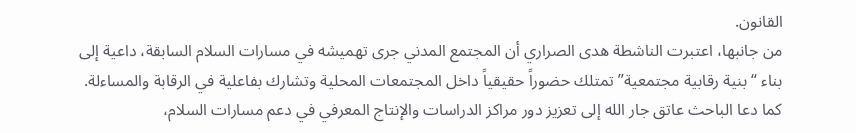القانون.
من جانبها، اعتبرت الناشطة هدى الصراري أن المجتمع المدني جرى تهميشه في مسارات السلام السابقة، داعية إلى بناء “بنية رقابية مجتمعية” تمتلك حضوراً حقيقياً داخل المجتمعات المحلية وتشارك بفاعلية في الرقابة والمساءلة.
كما دعا الباحث عاتق جار الله إلى تعزيز دور مراكز الدراسات والإنتاج المعرفي في دعم مسارات السلام،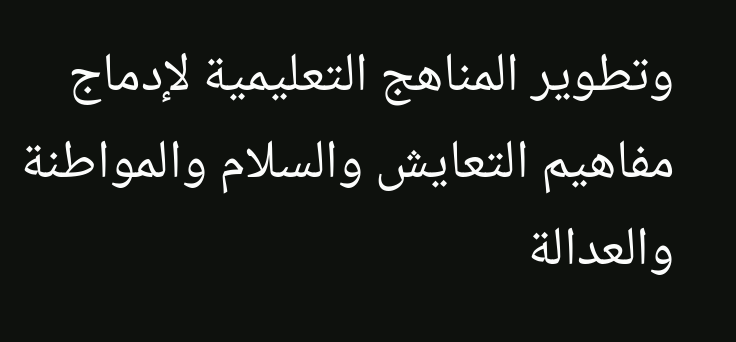وتطوير المناهج التعليمية لإدماج مفاهيم التعايش والسلام والمواطنة والعدالة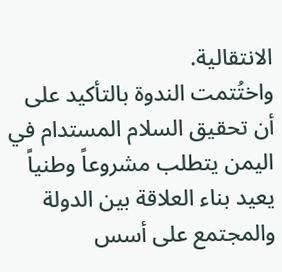الانتقالية.
واختُتمت الندوة بالتأكيد على أن تحقيق السلام المستدام في اليمن يتطلب مشروعاً وطنياً يعيد بناء العلاقة بين الدولة والمجتمع على أسس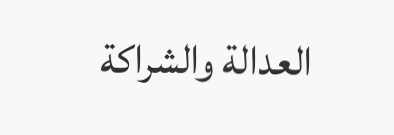العدالة والشراكة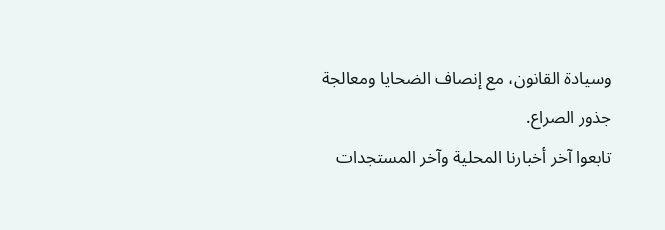وسيادة القانون، مع إنصاف الضحايا ومعالجة جذور الصراع.
تابعوا آخر أخبارنا المحلية وآخر المستجدات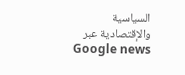السياسية والإقتصادية عبر Google news